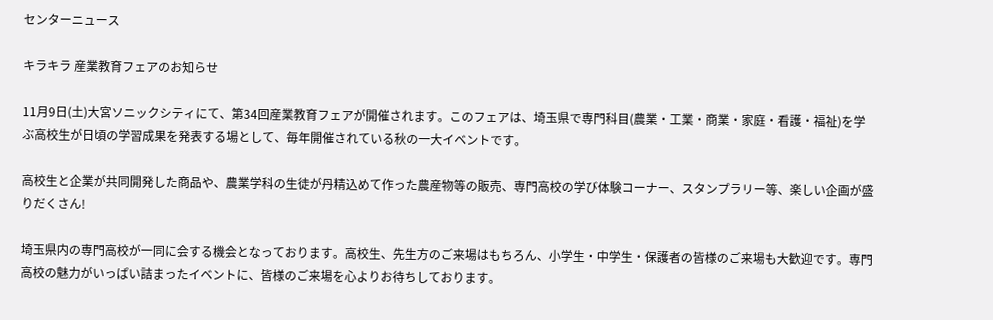センターニュース

キラキラ 産業教育フェアのお知らせ

11月9日(土)大宮ソニックシティにて、第34回産業教育フェアが開催されます。このフェアは、埼玉県で専門科目(農業・工業・商業・家庭・看護・福祉)を学ぶ高校生が日頃の学習成果を発表する場として、毎年開催されている秋の一大イベントです。

高校生と企業が共同開発した商品や、農業学科の生徒が丹精込めて作った農産物等の販売、専門高校の学び体験コーナー、スタンプラリー等、楽しい企画が盛りだくさん!

埼玉県内の専門高校が一同に会する機会となっております。高校生、先生方のご来場はもちろん、小学生・中学生・保護者の皆様のご来場も大歓迎です。専門高校の魅力がいっぱい詰まったイベントに、皆様のご来場を心よりお待ちしております。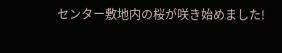センター敷地内の桜が咲き始めました!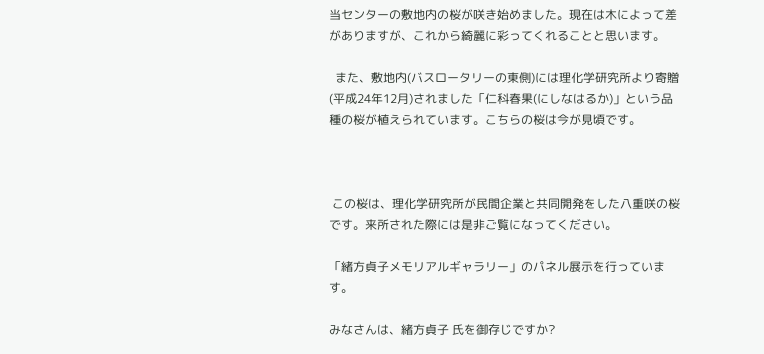当センターの敷地内の桜が咲き始めました。現在は木によって差がありますが、これから綺麗に彩ってくれることと思います。

  また、敷地内(バスロータリーの東側)には理化学研究所より寄贈(平成24年12月)されました「仁科春果(にしなはるか)」という品種の桜が植えられています。こちらの桜は今が見頃です。



 この桜は、理化学研究所が民間企業と共同開発をした八重咲の桜です。来所された際には是非ご覧になってください。

「緒方貞子メモリアルギャラリー」のパネル展示を行っています。

みなさんは、緒方貞子 氏を御存じですか?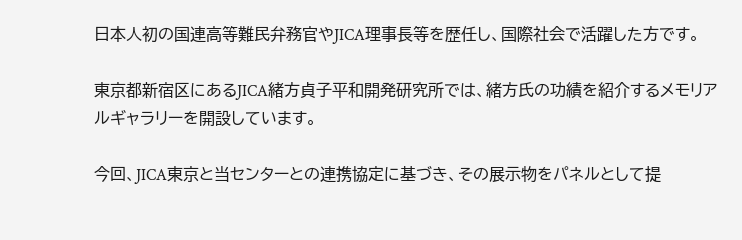日本人初の国連高等難民弁務官やJICA理事長等を歴任し、国際社会で活躍した方です。

東京都新宿区にあるJICA緒方貞子平和開発研究所では、緒方氏の功績を紹介するメモリアルギャラリーを開設しています。

今回、JICA東京と当センターとの連携協定に基づき、その展示物をパネルとして提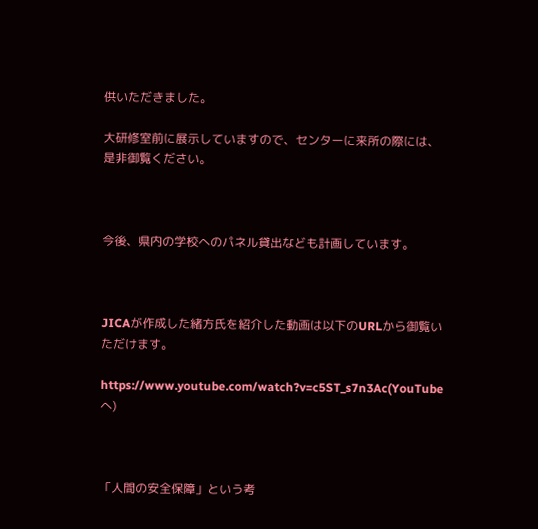供いただきました。

大研修室前に展示していますので、センターに来所の際には、是非御覧ください。



今後、県内の学校へのパネル貸出なども計画しています。



JICAが作成した緒方氏を紹介した動画は以下のURLから御覧いただけます。

https://www.youtube.com/watch?v=c5ST_s7n3Ac(YouTubeへ)



「人間の安全保障」という考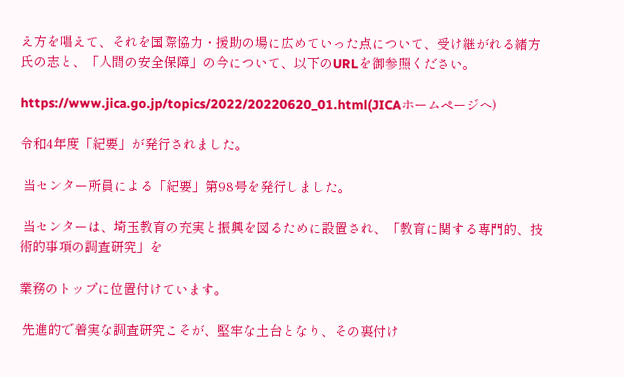え方を唱えて、それを国際協力・援助の場に広めていった点について、受け継がれる緒方氏の志と、「人間の安全保障」の今について、以下のURLを御参照ください。

https://www.jica.go.jp/topics/2022/20220620_01.html(JICAホームページへ)

令和4年度「紀要」が発行されました。

 当センター所員による「紀要」第98号を発行しました。

 当センターは、埼玉教育の充実と振興を図るために設置され、「教育に関する専門的、技術的事項の調査研究」を

業務のトップに位置付けています。

 先進的で着実な調査研究こそが、堅牢な土台となり、その裏付け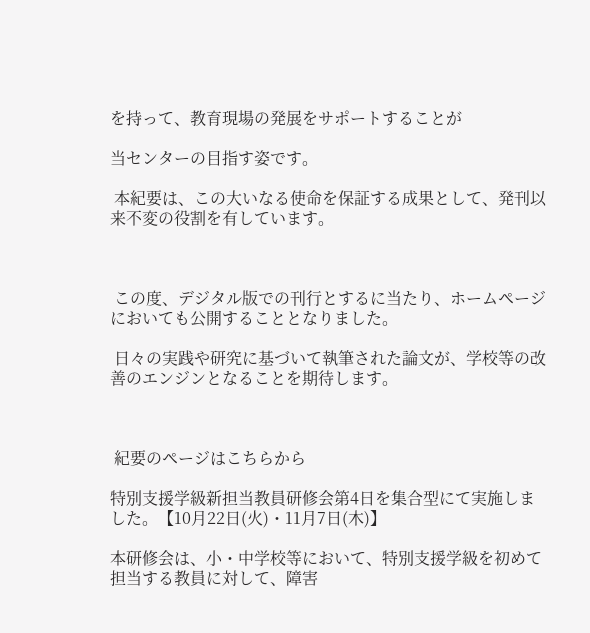を持って、教育現場の発展をサポートすることが

当センターの目指す姿です。

 本紀要は、この大いなる使命を保証する成果として、発刊以来不変の役割を有しています。



 この度、デジタル版での刊行とするに当たり、ホームページにおいても公開することとなりました。

 日々の実践や研究に基づいて執筆された論文が、学校等の改善のエンジンとなることを期待します。



 紀要のページはこちらから

特別支援学級新担当教員研修会第4日を集合型にて実施しました。【10月22日(火)・11月7日(木)】

本研修会は、小・中学校等において、特別支援学級を初めて担当する教員に対して、障害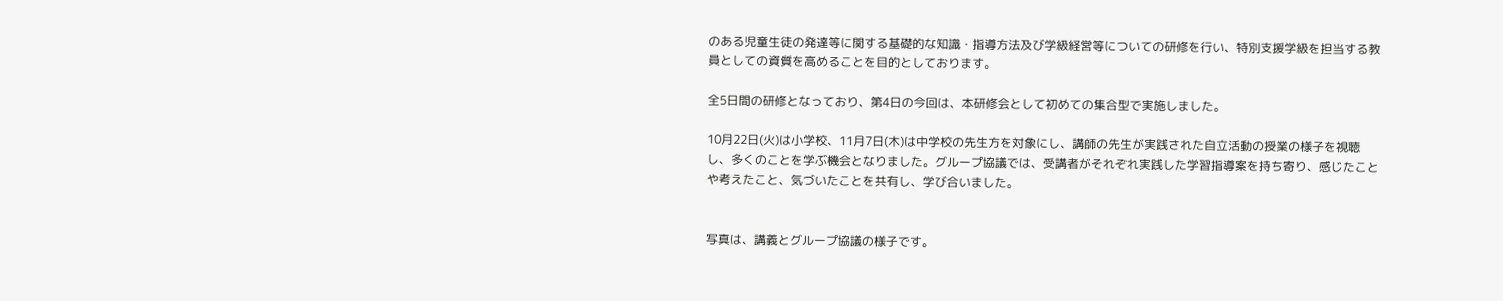のある児童生徒の発達等に関する基礎的な知識・指導方法及び学級経営等についての研修を行い、特別支援学級を担当する教員としての資質を高めることを目的としております。

全5日間の研修となっており、第4日の今回は、本研修会として初めての集合型で実施しました。

10月22日(火)は小学校、11月7日(木)は中学校の先生方を対象にし、講師の先生が実践された自立活動の授業の様子を視聴し、多くのことを学ぶ機会となりました。グループ協議では、受講者がそれぞれ実践した学習指導案を持ち寄り、感じたことや考えたこと、気づいたことを共有し、学び合いました。


写真は、講義とグループ協議の様子です。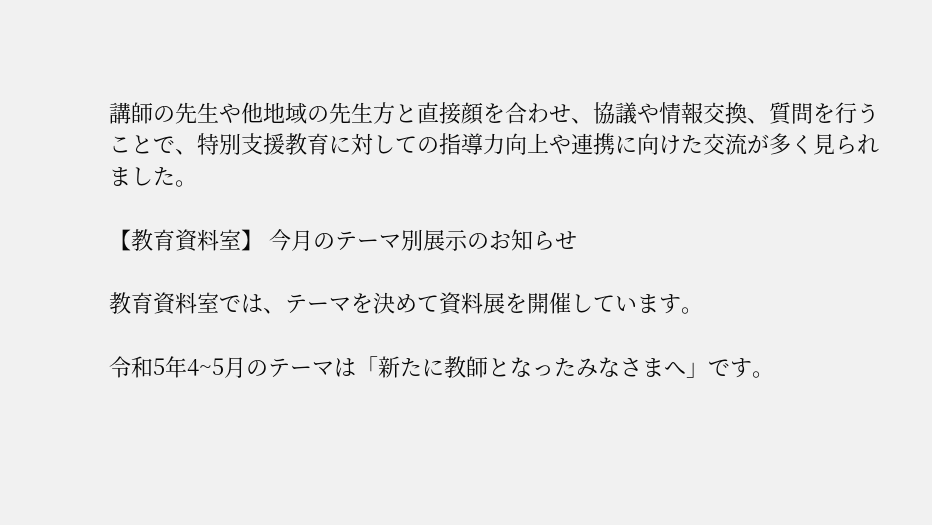講師の先生や他地域の先生方と直接顔を合わせ、協議や情報交換、質問を行うことで、特別支援教育に対しての指導力向上や連携に向けた交流が多く見られました。

【教育資料室】 今月のテーマ別展示のお知らせ

教育資料室では、テーマを決めて資料展を開催しています。

令和5年4~5月のテーマは「新たに教師となったみなさまへ」です。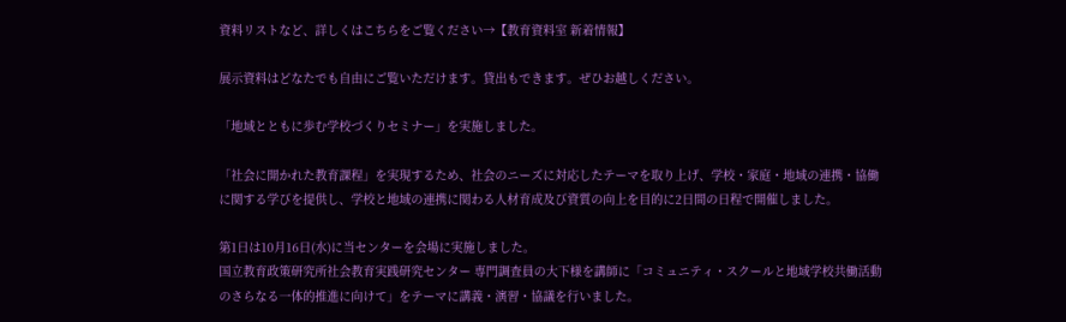資料リストなど、詳しくはこちらをご覧ください→【教育資料室 新着情報】

展示資料はどなたでも自由にご覧いただけます。貸出もできます。ぜひお越しください。

「地域とともに歩む学校づくりセミナー」を実施しました。

「社会に開かれた教育課程」を実現するため、社会のニーズに対応したテーマを取り上げ、学校・家庭・地域の連携・協働に関する学びを提供し、学校と地域の連携に関わる人材育成及び資質の向上を目的に2日間の日程で開催しました。

第1日は10月16日(水)に当センターを会場に実施しました。
国立教育政策研究所社会教育実践研究センター 専門調査員の大下様を講師に「コミュニティ・スクールと地域学校共働活動のさらなる一体的推進に向けて」をテーマに講義・演習・協議を行いました。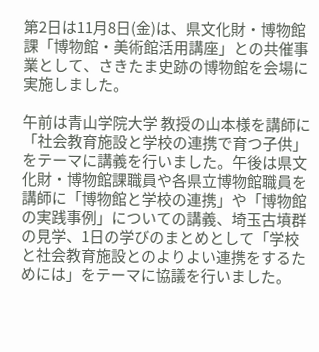第2日は11月8日(金)は、県文化財・博物館課「博物館・美術館活用講座」との共催事業として、さきたま史跡の博物館を会場に実施しました。

午前は青山学院大学 教授の山本様を講師に「社会教育施設と学校の連携で育つ子供」をテーマに講義を行いました。午後は県文化財・博物館課職員や各県立博物館職員を講師に「博物館と学校の連携」や「博物館の実践事例」についての講義、埼玉古墳群の見学、1日の学びのまとめとして「学校と社会教育施設とのよりよい連携をするためには」をテーマに協議を行いました。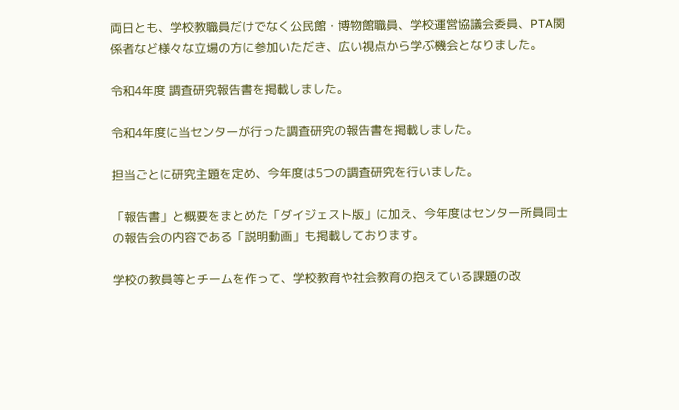両日とも、学校教職員だけでなく公民館・博物館職員、学校運営協議会委員、PTA関係者など様々な立場の方に参加いただき、広い視点から学ぶ機会となりました。

令和4年度 調査研究報告書を掲載しました。

令和4年度に当センターが行った調査研究の報告書を掲載しました。

担当ごとに研究主題を定め、今年度は5つの調査研究を行いました。

「報告書」と概要をまとめた「ダイジェスト版」に加え、今年度はセンター所員同士の報告会の内容である「説明動画」も掲載しております。

学校の教員等とチームを作って、学校教育や社会教育の抱えている課題の改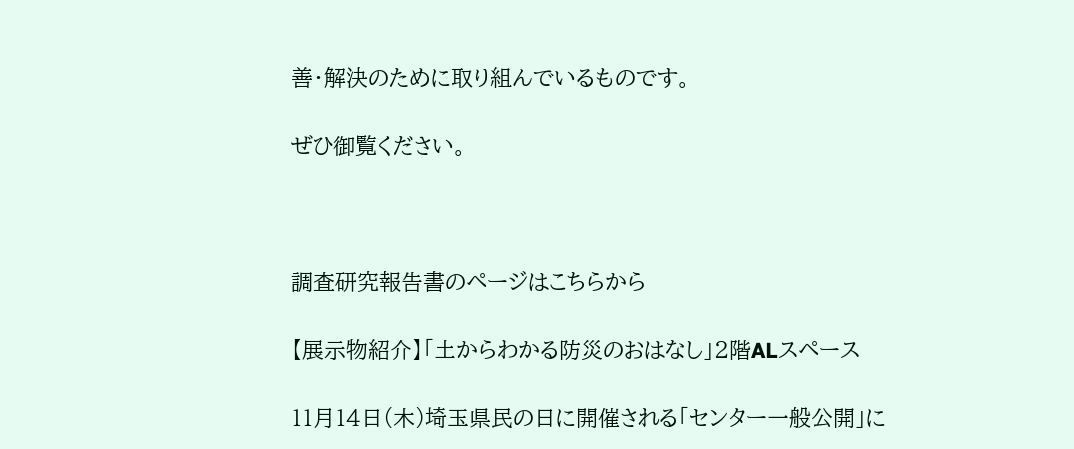善・解決のために取り組んでいるものです。

ぜひ御覧ください。



調査研究報告書のページはこちらから

【展示物紹介】「土からわかる防災のおはなし」2階ALスペース

11月14日(木)埼玉県民の日に開催される「センター一般公開」に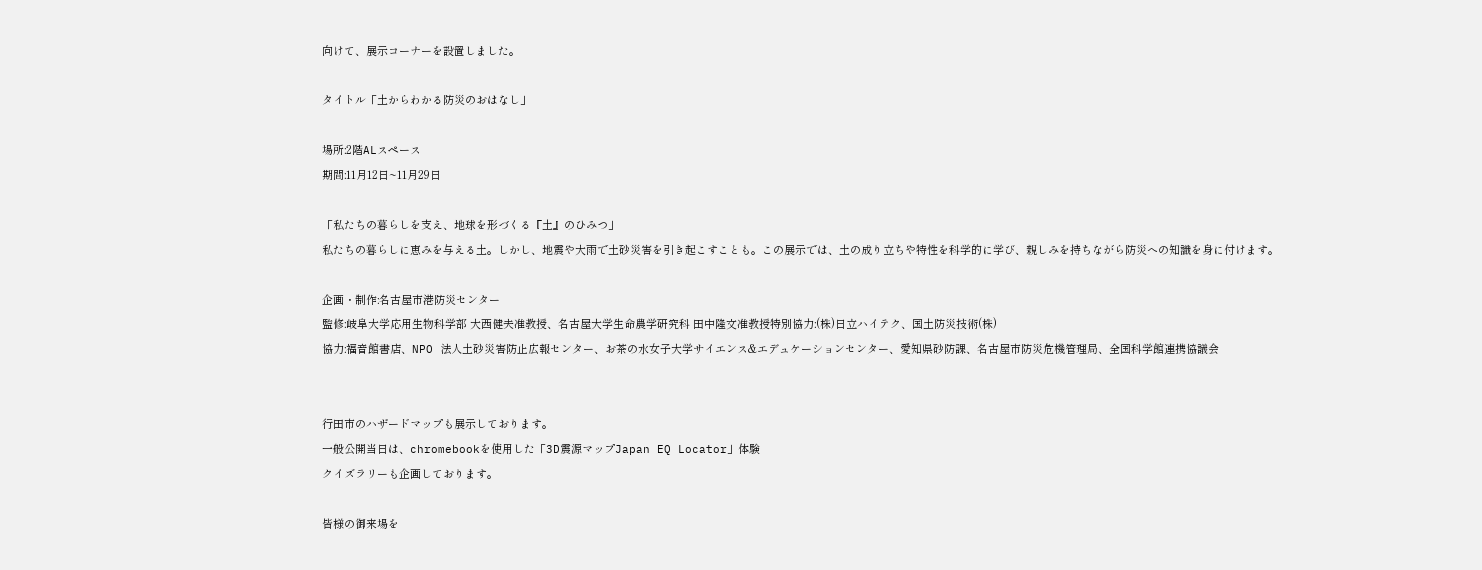向けて、展示コーナーを設置しました。

タイトル「土からわかる防災のおはなし」

場所:2階ALスペース
期間:11月12日~11月29日

「私たちの暮らしを支え、地球を形づくる『土』のひみつ」
私たちの暮らしに恵みを与える土。しかし、地震や大雨で土砂災害を引き起こすことも。この展示では、土の成り立ちや特性を科学的に学び、親しみを持ちながら防災への知識を身に付けます。

企画・制作:名古屋市港防災センター
監修:岐阜大学応用生物科学部 大西健夫准教授、名古屋大学生命農学研究科 田中隆文准教授特別協力:(株)日立ハイテク、国土防災技術(株)
協力:福音館書店、NPO 法人土砂災害防止広報センター、お茶の水女子大学サイエンス&エデュケーションセンター、愛知県砂防課、名古屋市防災危機管理局、全国科学館連携協議会


行田市のハザードマップも展示しております。
一般公開当日は、chromebookを使用した「3D震源マップJapan EQ Locator」体験
クイズラリーも企画しております。

皆様の御来場を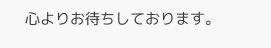心よりお待ちしております。